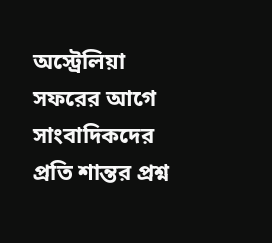অস্ট্রেলিয়া সফরের আগে সাংবাদিকদের প্রতি শান্তর প্রশ্ন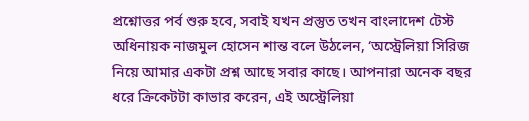প্রশ্নোত্তর পর্ব শুরু হবে, সবাই যখন প্রস্তুত তখন বাংলাদেশ টেস্ট অধিনায়ক নাজমুল হোসেন শান্ত বলে উঠলেন, ‘অস্ট্রেলিয়া সিরিজ নিয়ে আমার একটা প্রশ্ন আছে সবার কাছে। আপনারা অনেক বছর ধরে ক্রিকেটটা কাভার করেন, এই অস্ট্রেলিয়া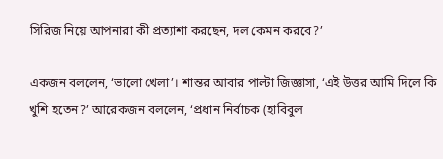সিরিজ নিয়ে আপনারা কী প্রত্যাশা করছেন, দল কেমন করবে?’

একজন বললেন, ‘ভালো খেলা’। শান্তর আবার পাল্টা জিজ্ঞাসা, ‘এই উত্তর আমি দিলে কি খুশি হতেন?’ আরেকজন বললেন, ‘প্রধান নির্বাচক (হাবিবুল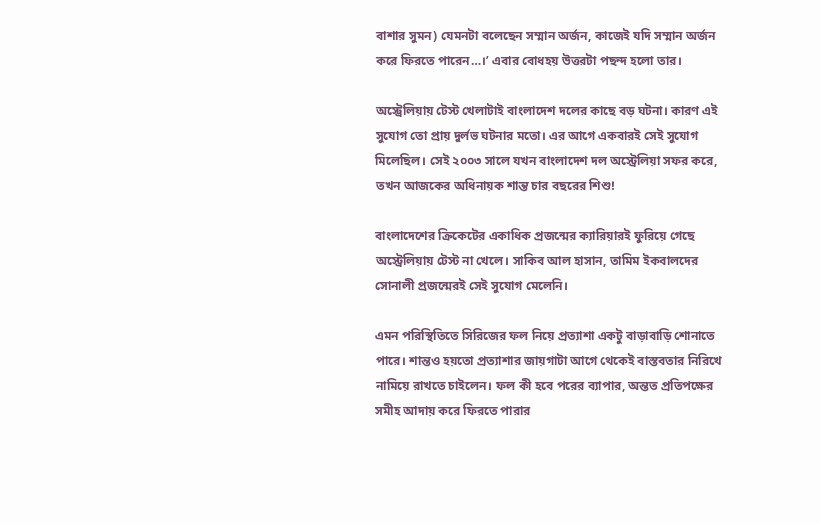বাশার সুমন) যেমনটা বলেছেন সম্মান অর্জন, কাজেই যদি সম্মান অর্জন করে ফিরতে পারেন…।’ এবার বোধহয় উত্তরটা পছন্দ হলো তার।

অস্ট্রেলিয়ায় টেস্ট খেলাটাই বাংলাদেশ দলের কাছে বড় ঘটনা। কারণ এই সুযোগ তো প্রায় দুর্লভ ঘটনার মতো। এর আগে একবারই সেই সুযোগ মিলেছিল। সেই ২০০৩ সালে যখন বাংলাদেশ দল অস্ট্রেলিয়া সফর করে, তখন আজকের অধিনায়ক শান্ত চার বছরের শিশু!

বাংলাদেশের ক্রিকেটের একাধিক প্রজন্মের ক্যারিয়ারই ফুরিয়ে গেছে অস্ট্রেলিয়ায় টেস্ট না খেলে। সাকিব আল হাসান, তামিম ইকবালদের সোনালী প্রজন্মেরই সেই সুযোগ মেলেনি।

এমন পরিস্থিতিতে সিরিজের ফল নিয়ে প্রত্যাশা একটু বাড়াবাড়ি শোনাতে পারে। শান্তও হয়তো প্রত্যাশার জায়গাটা আগে থেকেই বাস্তবতার নিরিখে নামিয়ে রাখতে চাইলেন। ফল কী হবে পরের ব্যাপার, অন্তত প্রতিপক্ষের সমীহ আদায় করে ফিরতে পারার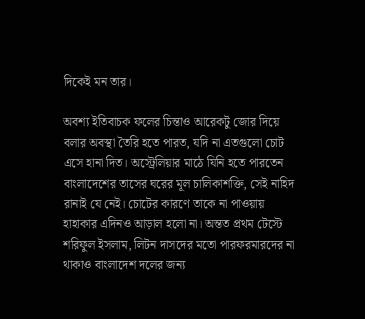দিকেই মন তার।

অবশ্য ইতিবাচক ফলের চিন্তাও আরেকটু জোর দিয়ে বলার অবস্থা তৈরি হতে পারত, যদি না এতগুলো চোট এসে হানা দিত। অস্ট্রেলিয়ার মাঠে যিনি হতে পারতেন বাংলাদেশের তাসের ঘরের মূল চালিকাশক্তি, সেই নাহিদ রানাই যে নেই। চোটের কারণে তাকে না পাওয়ায় হাহাকার এদিনও আড়াল হলো না। অন্তত প্রথম টেস্টে শরিফুল ইসলাম, লিটন দাসদের মতো পারফরমারদের না থাকাও বাংলাদেশ দলের জন্য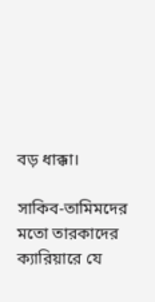বড় ধাক্কা।

সাকিব-তামিমদের মতো তারকাদের ক্যারিয়ারে যে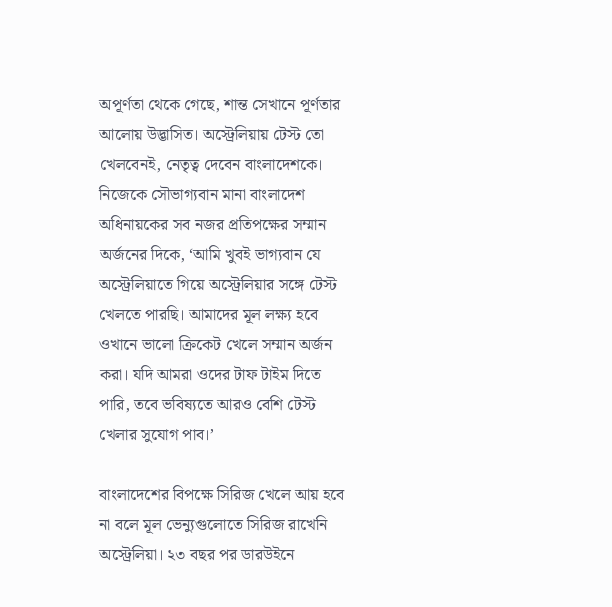অপূর্ণতা থেকে গেছে, শান্ত সেখানে পূর্ণতার আলোয় উদ্ভাসিত। অস্ট্রেলিয়ায় টেস্ট তো খেলবেনই, নেতৃত্ব দেবেন বাংলাদেশকে। নিজেকে সৌভাগ্যবান মানা বাংলাদেশ অধিনায়কের সব নজর প্রতিপক্ষের সম্মান অর্জনের দিকে, ‘আমি খুবই ভাগ্যবান যে অস্ট্রেলিয়াতে গিয়ে অস্ট্রেলিয়ার সঙ্গে টেস্ট খেলতে পারছি। আমাদের মূল লক্ষ্য হবে ওখানে ভালো ক্রিকেট খেলে সম্মান অর্জন করা। যদি আমরা ওদের টাফ টাইম দিতে পারি, তবে ভবিষ্যতে আরও বেশি টেস্ট খেলার সুযোগ পাব।’

বাংলাদেশের বিপক্ষে সিরিজ খেলে আয় হবে না বলে মূল ভেন্যুগুলোতে সিরিজ রাখেনি অস্ট্রেলিয়া। ২৩ বছর পর ডারউইনে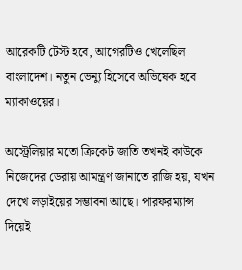আরেকটি টেস্ট হবে, আগেরটিও খেলেছিল বাংলাদেশ। নতুন ভেন্যু হিসেবে অভিষেক হবে ম্যাকাওয়ের।

অস্ট্রেলিয়ার মতো ক্রিকেট জাতি তখনই কাউকে নিজেদের ডেরায় আমন্ত্রণ জানাতে রাজি হয়, যখন দেখে লড়াইয়ের সম্ভাবনা আছে। পারফরম্যান্স দিয়েই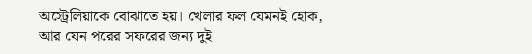অস্ট্রেলিয়াকে বোঝাতে হয়। খেলার ফল যেমনই হোক, আর যেন পরের সফরের জন্য দুই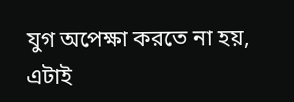যুগ অপেক্ষা করতে না হয়, এটাই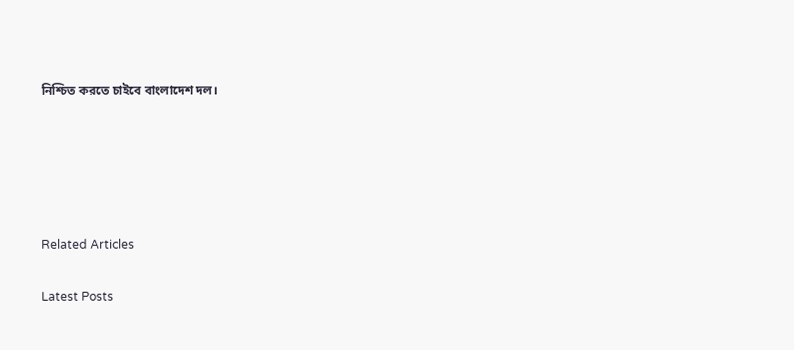নিশ্চিত করতে চাইবে বাংলাদেশ দল।





Related Articles

Latest Posts